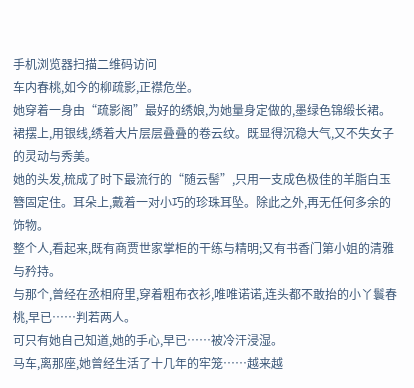手机浏览器扫描二维码访问
车内春桃,如今的柳疏影,正襟危坐。
她穿着一身由“疏影阁”最好的绣娘,为她量身定做的,墨绿色锦缎长裙。裙摆上,用银线,绣着大片层层叠叠的卷云纹。既显得沉稳大气,又不失女子的灵动与秀美。
她的头发,梳成了时下最流行的“随云髻”,只用一支成色极佳的羊脂白玉簪固定住。耳朵上,戴着一对小巧的珍珠耳坠。除此之外,再无任何多余的饰物。
整个人,看起来,既有商贾世家掌柜的干练与精明;又有书香门第小姐的清雅与矜持。
与那个,曾经在丞相府里,穿着粗布衣衫,唯唯诺诺,连头都不敢抬的小丫鬟春桃,早已……判若两人。
可只有她自己知道,她的手心,早已……被冷汗浸湿。
马车,离那座,她曾经生活了十几年的牢笼……越来越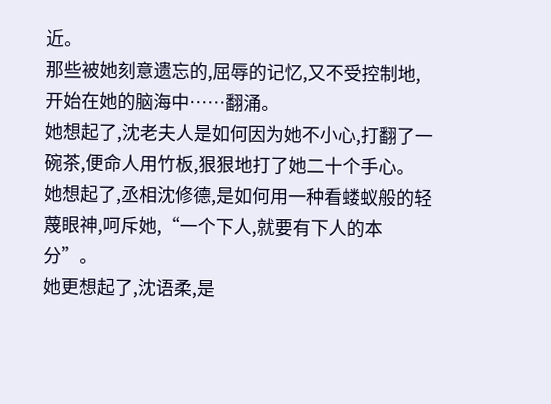近。
那些被她刻意遗忘的,屈辱的记忆,又不受控制地,开始在她的脑海中……翻涌。
她想起了,沈老夫人是如何因为她不小心,打翻了一碗茶,便命人用竹板,狠狠地打了她二十个手心。
她想起了,丞相沈修德,是如何用一种看蝼蚁般的轻蔑眼神,呵斥她,“一个下人,就要有下人的本分”。
她更想起了,沈语柔,是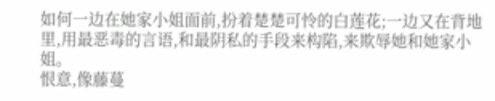如何一边在她家小姐面前,扮着楚楚可怜的白莲花;一边又在背地里,用最恶毒的言语,和最阴私的手段来构陷,来欺辱她和她家小姐。
恨意,像藤蔓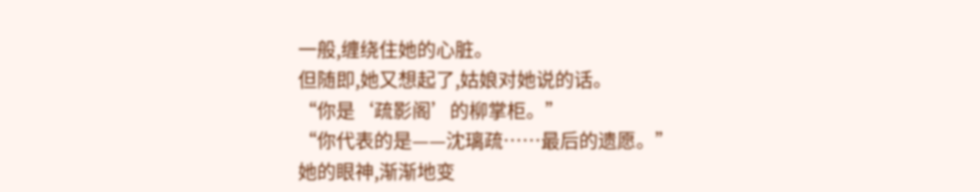一般,缠绕住她的心脏。
但随即,她又想起了,姑娘对她说的话。
“你是‘疏影阁’的柳掌柜。”
“你代表的是——沈璃疏……最后的遗愿。”
她的眼神,渐渐地变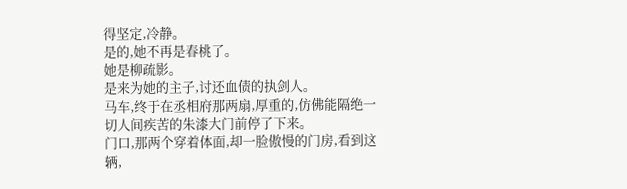得坚定,冷静。
是的,她不再是春桃了。
她是柳疏影。
是来为她的主子,讨还血债的执剑人。
马车,终于在丞相府那两扇,厚重的,仿佛能隔绝一切人间疾苦的朱漆大门前停了下来。
门口,那两个穿着体面,却一脸傲慢的门房,看到这辆,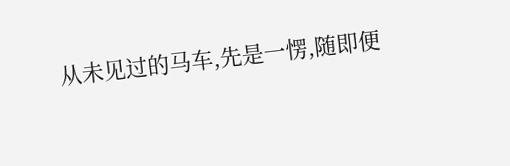从未见过的马车,先是一愣,随即便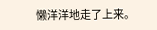懒洋洋地走了上来。